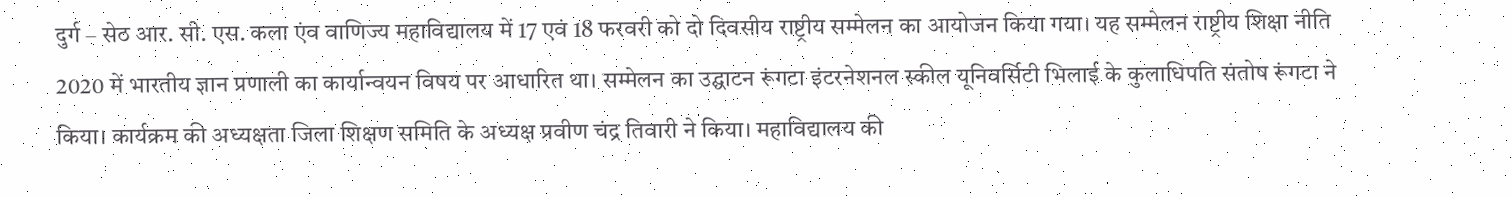दुर्ग – सेठ आर. सी. एस. कला एंव वाणिज्य महाविद्यालय में 17 एवं 18 फरवरी को दो दिवसीय राष्ट्रीय सम्मेलन का आयोजन किया गया। यह सम्मेलन राष्ट्रीय शिक्षा नीति 2020 में भारतीय ज्ञान प्रणाली का कार्यान्वयन विषय पर आधारित था। सम्मेलन का उद्घाटन रूंगटा इंटरनेशनल स्कील यूनिवर्सिटी भिलाई के कुलाधिपति संतोष रूंगटा ने किया। कार्यक्रम की अध्यक्षता जिला शिक्षण समिति के अध्यक्ष प्रवीण चंद्र तिवारी ने किया। महाविद्यालय की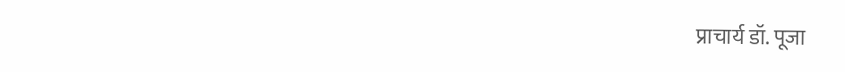प्राचार्य डॉ. पूजा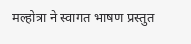मल्होत्रा ने स्वागत भाषण प्रस्तुत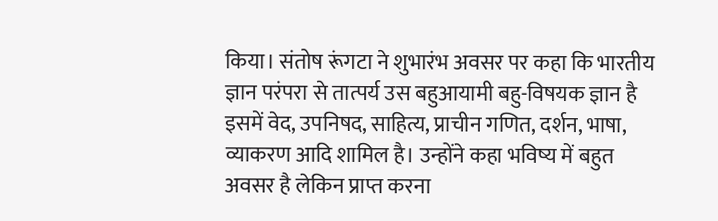किया। संतोष रूंगटा ने शुभारंभ अवसर पर कहा कि भारतीय ज्ञान परंपरा से तात्पर्य उस बहुआयामी बहु-विषयक ज्ञान है इसमें वेद, उपनिषद, साहित्य, प्राचीन गणित, दर्शन, भाषा, व्याकरण आदि शामिल है। उन्होंने कहा भविष्य में बहुत अवसर है लेकिन प्राप्त करना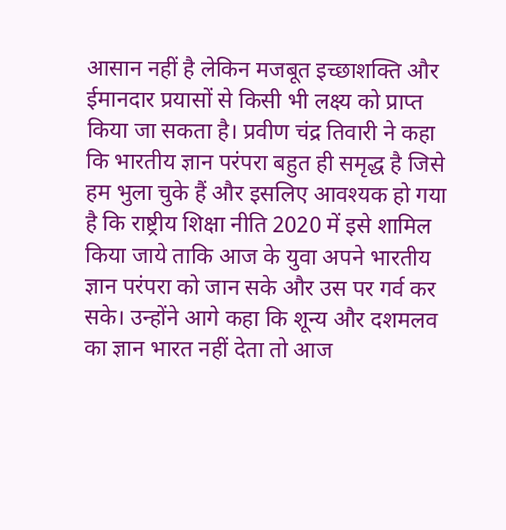आसान नहीं है लेकिन मजबूत इच्छाशक्ति और ईमानदार प्रयासों से किसी भी लक्ष्य को प्राप्त किया जा सकता है। प्रवीण चंद्र तिवारी ने कहा कि भारतीय ज्ञान परंपरा बहुत ही समृद्ध है जिसे हम भुला चुके हैं और इसलिए आवश्यक हो गया है कि राष्ट्रीय शिक्षा नीति 2020 में इसे शामिल किया जाये ताकि आज के युवा अपने भारतीय ज्ञान परंपरा को जान सके और उस पर गर्व कर सके। उन्होंने आगे कहा कि शून्य और दशमलव का ज्ञान भारत नहीं देता तो आज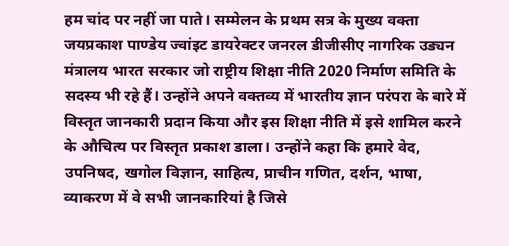हम चांद पर नहीं जा पाते। सम्मेलन के प्रथम सत्र के मुख्य वक्ता जयप्रकाश पाण्डेय ज्वांइट डायरेक्टर जनरल डीजीसीए नागरिक उड्यन मंत्रालय भारत सरकार जो राष्ट्रीय शिक्षा नीति 2020 निर्माण समिति के सदस्य भी रहे हैं। उन्होंने अपने वक्तव्य में भारतीय ज्ञान परंपरा के बारे में विस्तृत जानकारी प्रदान किया और इस शिक्षा नीति में इसे शामिल करने के औचित्य पर विस्तृत प्रकाश डाला। उन्होंने कहा कि हमारे वेद, उपनिषद, खगोल विज्ञान, साहित्य, प्राचीन गणित, दर्शन, भाषा, व्याकरण में वे सभी जानकारियां है जिसे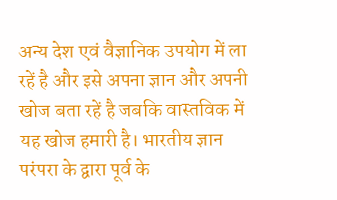अन्य देश एवं वैज्ञानिक उपयोग में ला रहें है और इसे अपना ज्ञान और अपनी खोज बता रहें है जबकि वास्तविक में यह खोज हमारी है। भारतीय ज्ञान परंपरा के द्वारा पूर्व के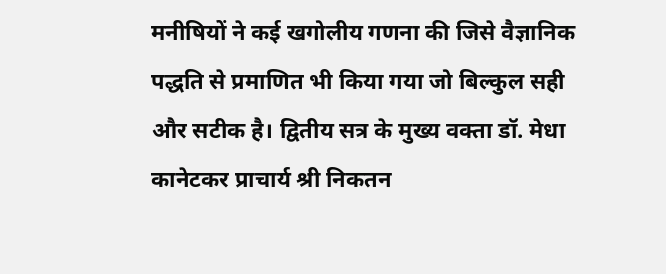मनीषियों ने कई खगोलीय गणना की जिसे वैज्ञानिक पद्धति से प्रमाणित भी किया गया जो बिल्कुल सही और सटीक है। द्वितीय सत्र के मुख्य वक्ता डॉ. मेधा कानेटकर प्राचार्य श्री निकतन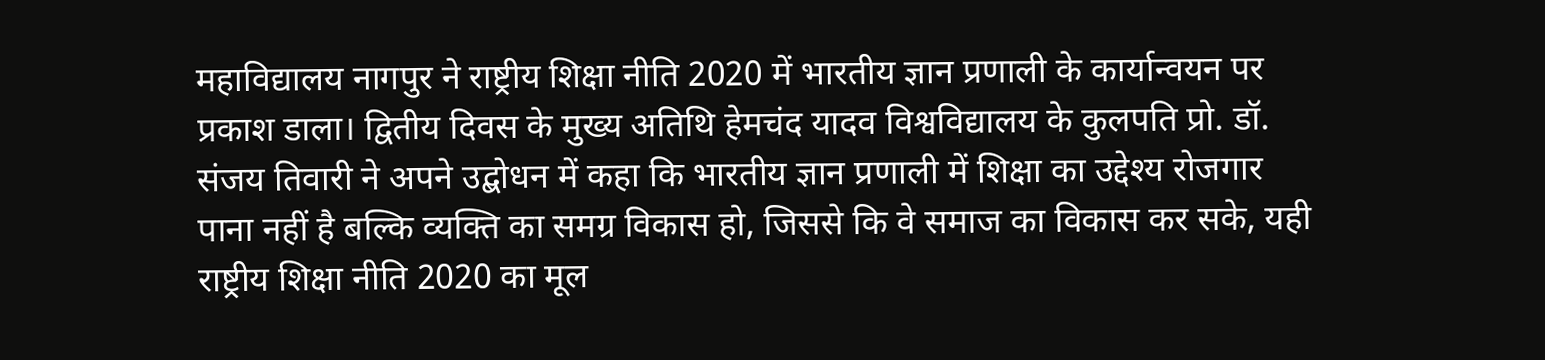महाविद्यालय नागपुर ने राष्ट्रीय शिक्षा नीति 2020 में भारतीय ज्ञान प्रणाली के कार्यान्वयन पर प्रकाश डाला। द्वितीय दिवस के मुख्य अतिथि हेमचंद यादव विश्वविद्यालय के कुलपति प्रो. डॉ. संजय तिवारी ने अपने उद्बोधन में कहा कि भारतीय ज्ञान प्रणाली में शिक्षा का उद्देश्य रोजगार पाना नहीं है बल्कि व्यक्ति का समग्र विकास हो, जिससे कि वे समाज का विकास कर सके, यही राष्ट्रीय शिक्षा नीति 2020 का मूल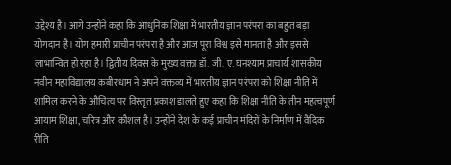उद्देश्य है। आगे उन्होंने कहा कि आधुनिक शिक्षा में भारतीय ज्ञान परंपरा का बहुत बड़ा योगदान है। योग हमारी प्राचीन परंपरा है और आज पूरा विश्व इसे मानता है और इससे लाभान्वित हो रहा है। द्वितीय दिवस के मुख्य वक्ता डॉ. जी. ए. घनश्याम प्राचार्य शासकीय नवीन महाविद्यालय कबीरधाम ने अपने वक्तव्य में भारतीय ज्ञान परंपरा को शिक्षा नीति में शामिल करने के औचित्य पर विस्तृत प्रकाश डालते हुए कहा कि शिक्षा नीति के तीन महत्वपूर्ण आयाम शिक्षा, चरित्र और कौशल है। उन्होंने देश के कई प्राचीन मंदिरों के निर्माण में वैदिक रीति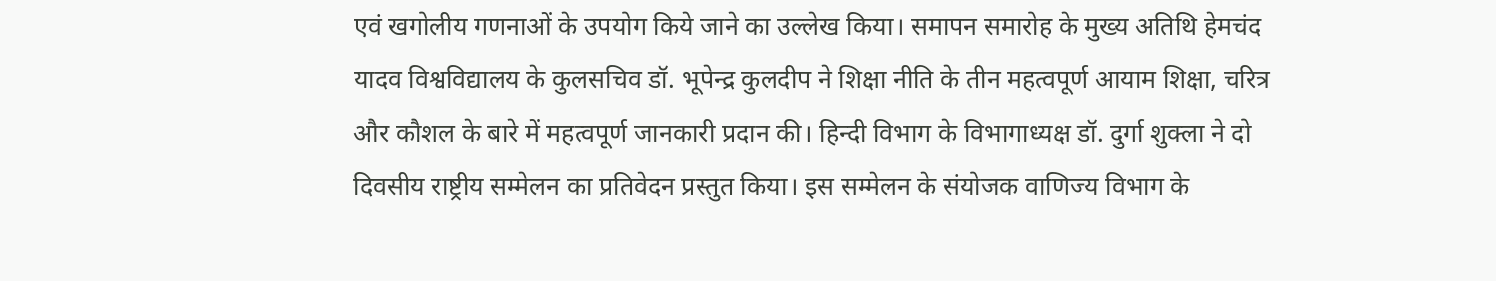एवं खगोलीय गणनाओं के उपयोग किये जाने का उल्लेख किया। समापन समारोह के मुख्य अतिथि हेमचंद यादव विश्वविद्यालय के कुलसचिव डॉ. भूपेन्द्र कुलदीप ने शिक्षा नीति के तीन महत्वपूर्ण आयाम शिक्षा, चरित्र और कौशल के बारे में महत्वपूर्ण जानकारी प्रदान की। हिन्दी विभाग के विभागाध्यक्ष डॉ. दुर्गा शुक्ला ने दो दिवसीय राष्ट्रीय सम्मेलन का प्रतिवेदन प्रस्तुत किया। इस सम्मेलन के संयोजक वाणिज्य विभाग के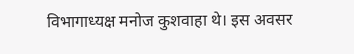विभागाध्यक्ष मनोज कुशवाहा थे। इस अवसर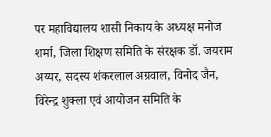पर महाविद्यालय शासी निकाय के अध्यक्ष मनोज शर्मा, जिला शिक्षण समिति के संरक्षक डॉ. जयराम अय्यर, सदस्य शंकरलाल अग्रवाल, विनोद जैन, विरेन्द्र शुक्ला एवं आयोजन समिति के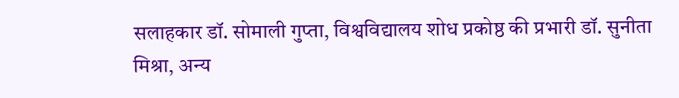सलाहकार डॉ. सोमाली गुप्ता, विश्वविद्यालय शोध प्रकोष्ठ की प्रभारी डॉ. सुनीता मिश्रा, अन्य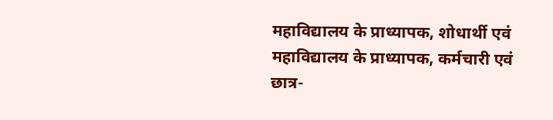महाविद्यालय के प्राध्यापक, शोधार्थी एवं महाविद्यालय के प्राध्यापक, कर्मचारी एवं छात्र-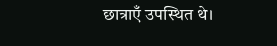छात्राएँ उपस्थित थे।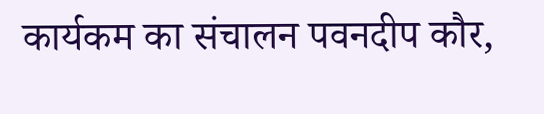कार्यकम का संचालन पवनदीप कौर,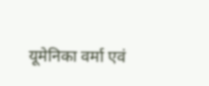यूमेनिका वर्मा एवं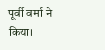पूर्वी वर्मा ने किया।